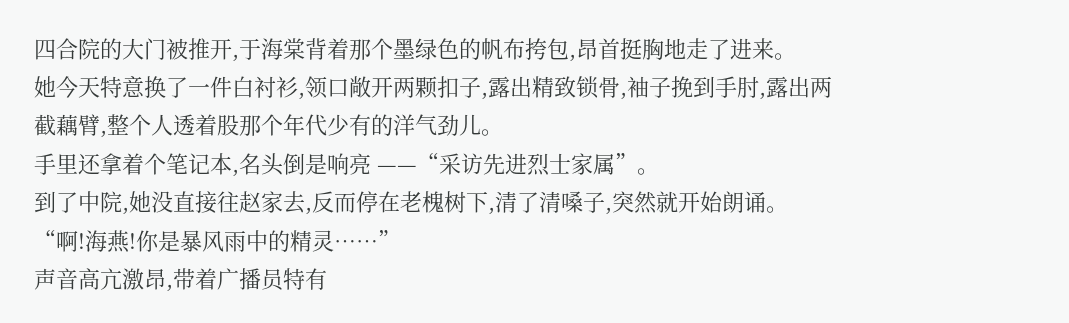四合院的大门被推开,于海棠背着那个墨绿色的帆布挎包,昂首挺胸地走了进来。
她今天特意换了一件白衬衫,领口敞开两颗扣子,露出精致锁骨,袖子挽到手肘,露出两截藕臂,整个人透着股那个年代少有的洋气劲儿。
手里还拿着个笔记本,名头倒是响亮 ——“采访先进烈士家属”。
到了中院,她没直接往赵家去,反而停在老槐树下,清了清嗓子,突然就开始朗诵。
“啊!海燕!你是暴风雨中的精灵……”
声音高亢激昂,带着广播员特有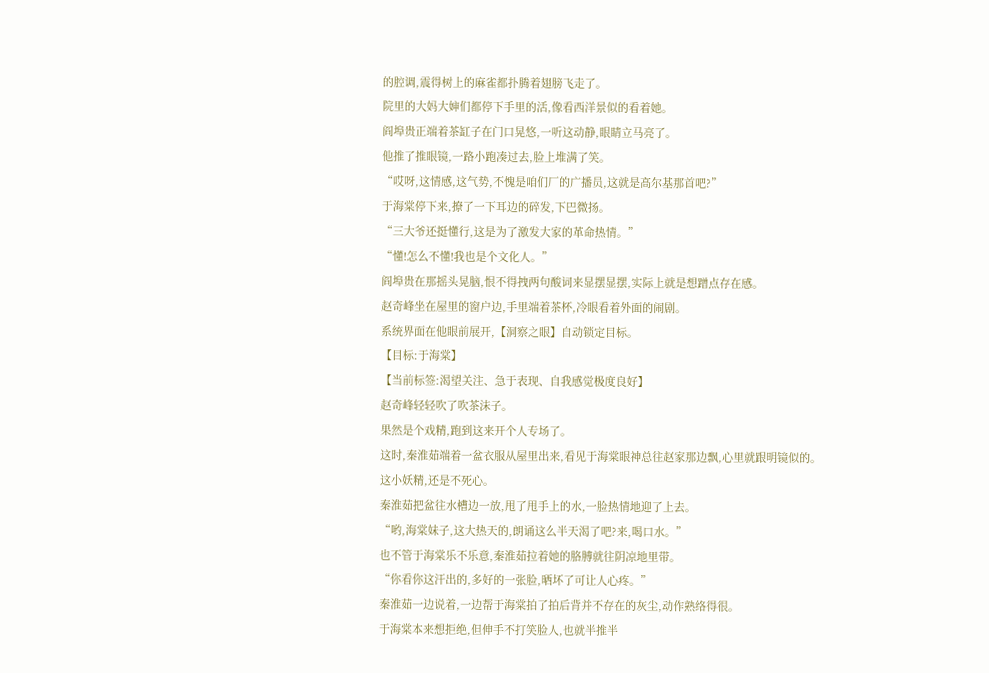的腔调,震得树上的麻雀都扑腾着翅膀飞走了。
院里的大妈大婶们都停下手里的活,像看西洋景似的看着她。
阎埠贵正端着茶缸子在门口晃悠,一听这动静,眼睛立马亮了。
他推了推眼镜,一路小跑凑过去,脸上堆满了笑。
“哎呀,这情感,这气势,不愧是咱们厂的广播员,这就是高尔基那首吧?”
于海棠停下来,撩了一下耳边的碎发,下巴微扬。
“三大爷还挺懂行,这是为了激发大家的革命热情。”
“懂!怎么不懂!我也是个文化人。”
阎埠贵在那摇头晃脑,恨不得拽两句酸词来显摆显摆,实际上就是想蹭点存在感。
赵奇峰坐在屋里的窗户边,手里端着茶杯,冷眼看着外面的闹剧。
系统界面在他眼前展开,【洞察之眼】自动锁定目标。
【目标:于海棠】
【当前标签:渴望关注、急于表现、自我感觉极度良好】
赵奇峰轻轻吹了吹茶沫子。
果然是个戏精,跑到这来开个人专场了。
这时,秦淮茹端着一盆衣服从屋里出来,看见于海棠眼神总往赵家那边飘,心里就跟明镜似的。
这小妖精,还是不死心。
秦淮茹把盆往水槽边一放,甩了甩手上的水,一脸热情地迎了上去。
“哟,海棠妹子,这大热天的,朗诵这么半天渴了吧?来,喝口水。”
也不管于海棠乐不乐意,秦淮茹拉着她的胳膊就往阴凉地里带。
“你看你这汗出的,多好的一张脸,晒坏了可让人心疼。”
秦淮茹一边说着,一边帮于海棠拍了拍后背并不存在的灰尘,动作熟络得很。
于海棠本来想拒绝,但伸手不打笑脸人,也就半推半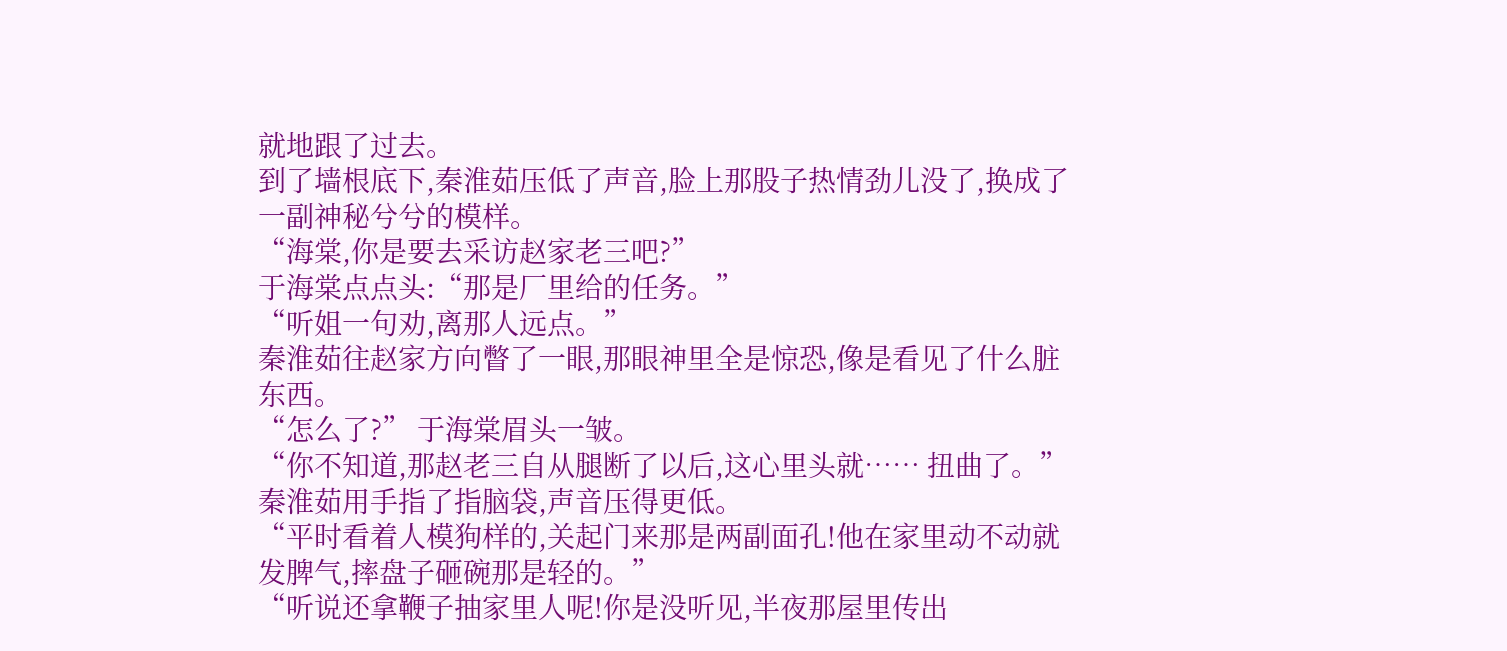就地跟了过去。
到了墙根底下,秦淮茹压低了声音,脸上那股子热情劲儿没了,换成了一副神秘兮兮的模样。
“海棠,你是要去采访赵家老三吧?”
于海棠点点头:“那是厂里给的任务。”
“听姐一句劝,离那人远点。”
秦淮茹往赵家方向瞥了一眼,那眼神里全是惊恐,像是看见了什么脏东西。
“怎么了?” 于海棠眉头一皱。
“你不知道,那赵老三自从腿断了以后,这心里头就…… 扭曲了。”
秦淮茹用手指了指脑袋,声音压得更低。
“平时看着人模狗样的,关起门来那是两副面孔!他在家里动不动就发脾气,摔盘子砸碗那是轻的。”
“听说还拿鞭子抽家里人呢!你是没听见,半夜那屋里传出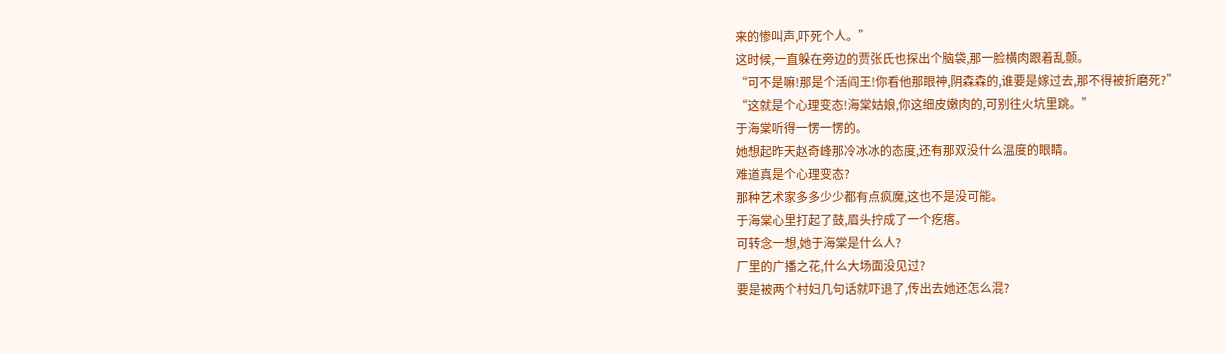来的惨叫声,吓死个人。”
这时候,一直躲在旁边的贾张氏也探出个脑袋,那一脸横肉跟着乱颤。
“可不是嘛!那是个活阎王!你看他那眼神,阴森森的,谁要是嫁过去,那不得被折磨死?”
“这就是个心理变态!海棠姑娘,你这细皮嫩肉的,可别往火坑里跳。”
于海棠听得一愣一愣的。
她想起昨天赵奇峰那冷冰冰的态度,还有那双没什么温度的眼睛。
难道真是个心理变态?
那种艺术家多多少少都有点疯魔,这也不是没可能。
于海棠心里打起了鼓,眉头拧成了一个疙瘩。
可转念一想,她于海棠是什么人?
厂里的广播之花,什么大场面没见过?
要是被两个村妇几句话就吓退了,传出去她还怎么混?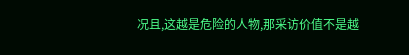况且,这越是危险的人物,那采访价值不是越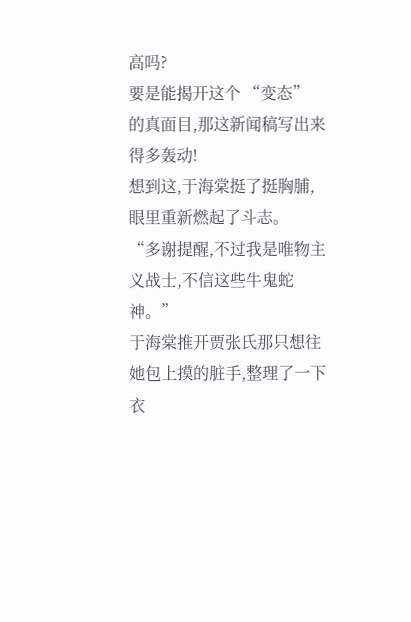高吗?
要是能揭开这个 “变态” 的真面目,那这新闻稿写出来得多轰动!
想到这,于海棠挺了挺胸脯,眼里重新燃起了斗志。
“多谢提醒,不过我是唯物主义战士,不信这些牛鬼蛇神。”
于海棠推开贾张氏那只想往她包上摸的脏手,整理了一下衣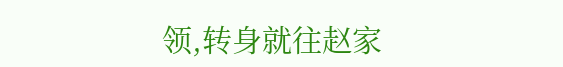领,转身就往赵家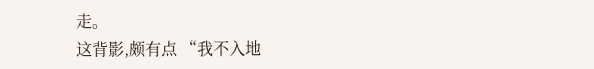走。
这背影,颇有点 “我不入地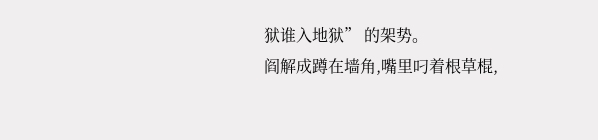狱谁入地狱” 的架势。
阎解成蹲在墙角,嘴里叼着根草棍,